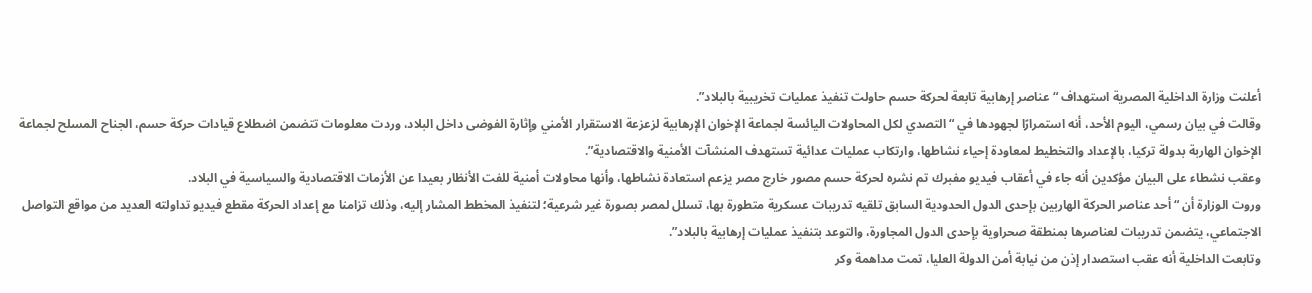أعلنت وزارة الداخلية المصرية استهداف “عناصر إرهابية تابعة لحركة حسم حاولت تنفيذ عمليات تخريبية بالبلاد”.
وقالت في بيان رسمي، اليوم الأحد، أنه استمرارًا لجهودها في “التصدي لكل المحاولات اليائسة لجماعة الإخوان الإرهابية لزعزعة الاستقرار الأمني وإثارة الفوضى داخل البلاد، وردت معلومات تتضمن اضطلاع قيادات حركة حسم، الجناح المسلح لجماعة الإخوان الهاربة بدولة تركيا، بالإعداد والتخطيط لمعاودة إحياء نشاطها، وارتكاب عمليات عدائية تستهدف المنشآت الأمنية والاقتصادية”.
وعقب نشطاء على البيان مؤكدين أنه جاء في أعقاب فيديو مفبرك تم نشره لحركة حسم مصور خارج مصر يزعم استعادة نشاطها، وأنها محاولات أمنية للفت الأنظار بعيدا عن الأزمات الاقتصادية والسياسية في البلاد.
وروت الوزارة أن “أحد عناصر الحركة الهاربين بإحدى الدول الحدودية السابق تلقيه تدريبات عسكرية متطورة بها، تسلل لمصر بصورة غير شرعية؛ لتنفيذ المخطط المشار إليه، وذلك تزامنا مع إعداد الحركة مقطع فيديو تداولته العديد من مواقع التواصل الاجتماعي، يتضمن تدريبات لعناصرها بمنطقة صحراوية بإحدى الدول المجاورة، والتوعد بتنفيذ عمليات إرهابية بالبلاد”.
وتابعت الداخلية أنه عقب استصدار إذن من نيابة أمن الدولة العليا، تمت مداهمة وكر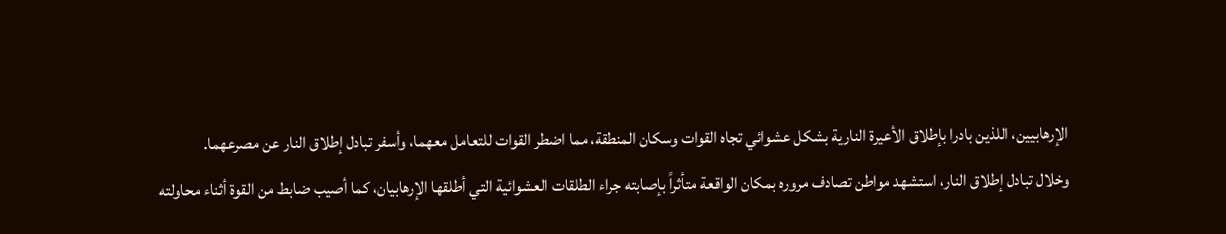الإرهابيين، اللذين بادرا بإطلاق الأعيرة النارية بشكل عشوائي تجاه القوات وسكان المنطقة، مما اضطر القوات للتعامل معهما، وأسفر تبادل إطلاق النار عن مصرعهما.
وخلال تبادل إطلاق النار، استشهد مواطن تصادف مروره بمكان الواقعة متأثراً بإصابته جراء الطلقات العشوائية التي أطلقها الإرهابيان، كما أصيب ضابط من القوة أثناء محاولته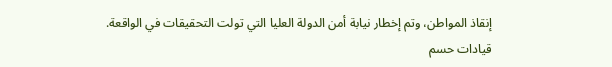إنقاذ المواطن، وتم إخطار نيابة أمن الدولة العليا التي تولت التحقيقات في الواقعة.
قيادات حسم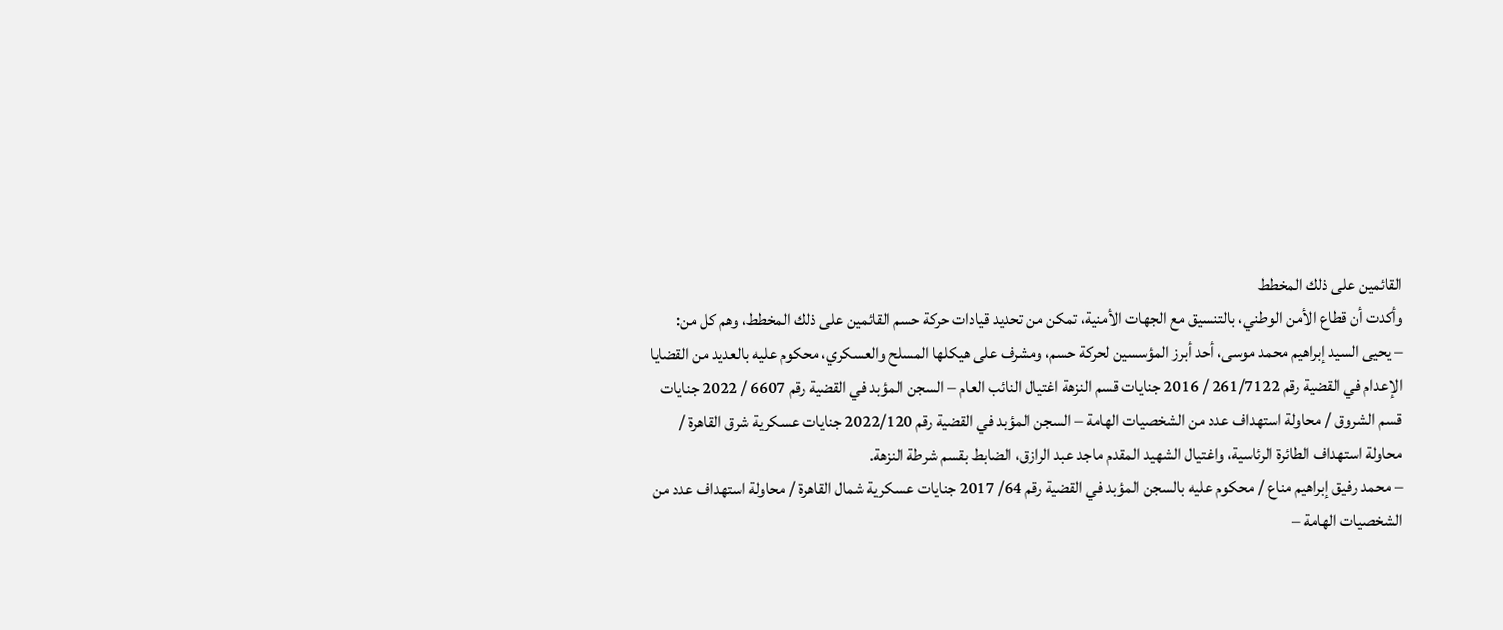القائمين على ذلك المخطط
وأكدت أن قطاع الأمن الوطني، بالتنسيق مع الجهات الأمنية، تمكن من تحديد قيادات حركة حسم القائمين على ذلك المخطط، وهم كل من:
– يحيى السيد إبراهيم محمد موسى، أحد أبرز المؤسسين لحركة حسم، ومشرف على هيكلها المسلح والعسكري، محكوم عليه بالعديد من القضايا الإعدام في القضية رقم 261/7122 / 2016 جنايات قسم النزهة اغتيال النائب العام – السجن المؤبد في القضية رقم 6607 / 2022 جنايات قسم الشروق / محاولة استهداف عدد من الشخصيات الهامة – السجن المؤبد في القضية رقم 2022/120 جنايات عسكرية شرق القاهرة / محاولة استهداف الطائرة الرئاسية، واغتيال الشهيد المقدم ماجد عبد الرازق، الضابط بقسم شرطة النزهة.
– محمد رفيق إبراهيم مناع / محكوم عليه بالسجن المؤبد في القضية رقم 64/ 2017 جنايات عسكرية شمال القاهرة / محاولة استهداف عدد من الشخصيات الهامة –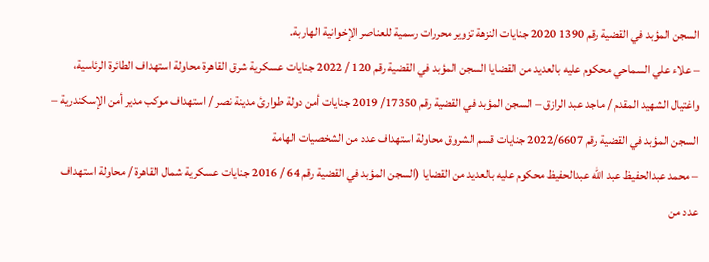السجن المؤبد في القضية رقم 1390 2020 جنايات النزهة تزوير محررات رسمية للعناصر الإخوانية الهاربة.
– علاء علي السماحي محكوم عليه بالعديد من القضايا السجن المؤبد في القضية رقم 120 / 2022 جنايات عسكرية شرق القاهرة محاولة استهداف الطائرة الرئاسية، واغتيال الشهيد المقدم / ماجد عبد الرازق – السجن المؤبد في القضية رقم 17350/ 2019 جنايات أمن دولة طوارئ مدينة نصر / استهداف موكب مدير أمن الإسكندرية – السجن المؤبد في القضية رقم 2022/6607 جنايات قسم الشروق محاولة استهداف عدد من الشخصيات الهامة
– محمد عبدالحفيظ عبد الله عبدالحفيظ محكوم عليه بالعديد من القضايا (السجن المؤبد في القضية رقم 64 / 2016 جنايات عسكرية شمال القاهرة / محاولة استهداف عدد من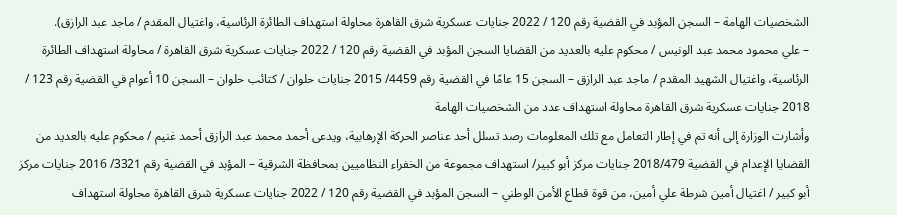الشخصيات الهامة – السجن المؤبد في القضية رقم 120 / 2022 جنايات عسكرية شرق القاهرة محاولة استهداف الطائرة الرئاسية، واغتيال المقدم / ماجد عبد الرازق).
– علي محمود محمد عبد الونيس / محكوم عليه بالعديد من القضايا السجن المؤبد في القضية رقم 120 / 2022 جنايات عسكرية شرق القاهرة / محاولة استهداف الطائرة الرئاسية، واغتيال الشهيد المقدم / ماجد عبد الرازق – السجن 15 عامًا في القضية رقم 4459/ 2015 جنايات حلوان / كتائب حلوان – السجن 10 أعوام في القضية رقم 123 / 2018 جنايات عسكرية شرق القاهرة محاولة استهداف عدد من الشخصيات الهامة
وأشارت الوزارة إلى أنه تم في إطار التعامل مع تلك المعلومات رصد تسلل أحد عناصر الحركة الإرهابية، ويدعى أحمد محمد عبد الرازق أحمد غنيم / محكوم عليه بالعديد من القضايا الإعدام في القضية 2018/479 جنايات مركز أبو كبير/ استهداف مجموعة من الخفراء النظاميين بمحافظة الشرقية – المؤبد في القضية رقم 3321/ 2016 جنايات مركز أبو كبير / اغتيال أمين شرطة علي أمين، من قوة قطاع الأمن الوطني – السجن المؤبد في القضية رقم 120 / 2022 جنايات عسكرية شرق القاهرة محاولة استهداف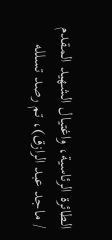الطائرة الرئاسية، واغتيال الشهيد المقدم / ماجد عبد الرازق)، تم رصد تسلله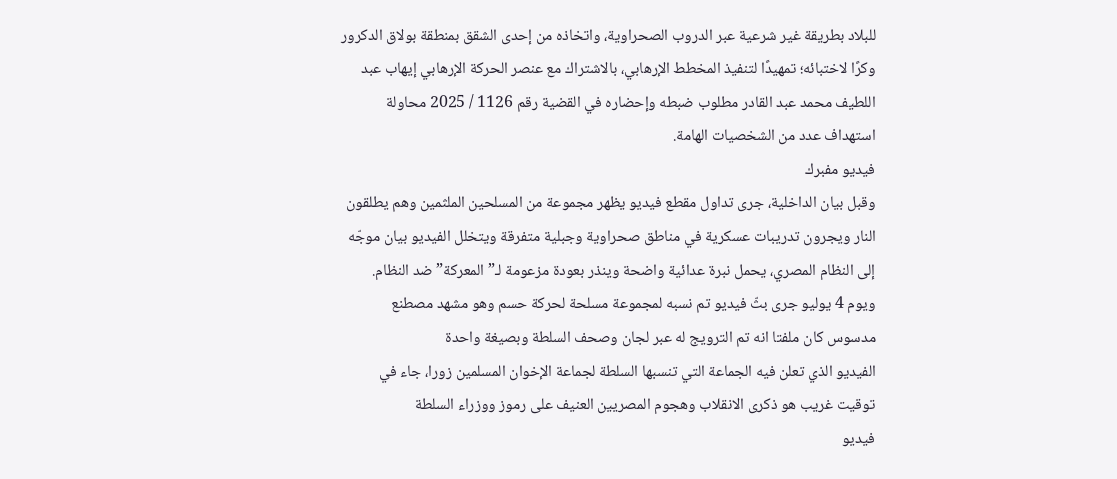للبلاد بطريقة غير شرعية عبر الدروب الصحراوية، واتخاذه من إحدى الشقق بمنطقة بولاق الدكرور وكرًا لاختبائه؛ تمهيدًا لتنفيذ المخطط الإرهابي، بالاشتراك مع عنصر الحركة الإرهابي إيهاب عبد اللطيف محمد عبد القادر مطلوب ضبطه وإحضاره في القضية رقم 1126 / 2025 محاولة استهداف عدد من الشخصيات الهامة.
فيديو مفبرك
وقبل بيان الداخلية، جرى تداول مقطع فيديو يظهر مجموعة من المسلحين الملثمين وهم يطلقون النار ويجرون تدريبات عسكرية في مناطق صحراوية وجبلية متفرقة ويتخلل الفيديو بيان موجّه إلى النظام المصري، يحمل نبرة عدائية واضحة وينذر بعودة مزعومة لـ”المعركة” ضد النظام.
ويوم 4 يوليو جرى بثّ فيديو تم نسبه لمجموعة مسلحة لحركة حسم وهو مشهد مصطنع مدسوس كان ملفتا انه تم الترويج له عبر لجان وصحف السلطة وبصيغة واحدة
الفيديو الذي تعلن فيه الجماعة التي تنسبها السلطة لجماعة الإخوان المسلمين زورا، جاء في توقيت غريب هو ذكرى الانقلاب وهجوم المصريين العنيف على رموز ووزراء السلطة
فيديو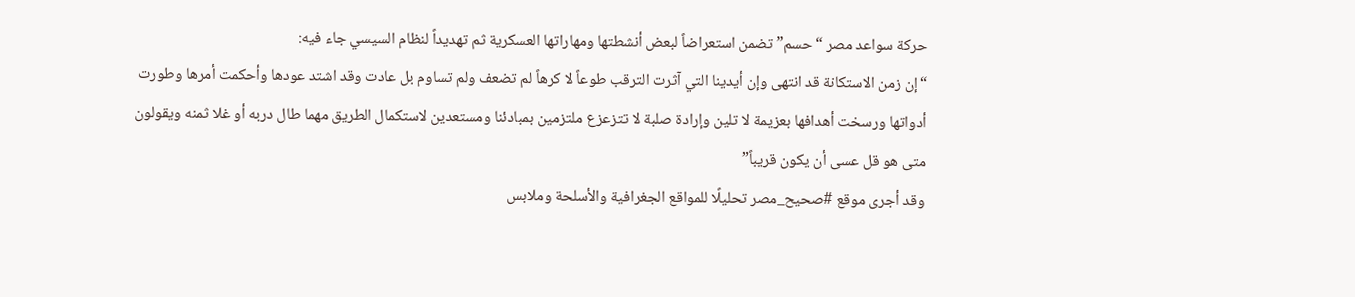حركة سواعد مصر “حسم” تضمن استعراضاً لبعض أنشطتها ومهاراتها العسكرية ثم تهديداً لنظام السيسي جاء فيه:
“إن زمن الاستكانة قد انتهى وإن أيدينا التي آثرت الترقب طوعاً لا كرهاً لم تضعف ولم تساوم بل عادت وقد اشتد عودها وأحكمت أمرها وطورت أدواتها ورسخت أهدافها بعزيمة لا تلين وإرادة صلبة لا تتزعزع ملتزمين بمبادئنا ومستعدين لاستكمال الطريق مهما طال دربه أو غلا ثمنه ويقولون متى هو قل عسى أن يكون قريباً”
وقد أجرى موقع #صحيح_مصر تحليلًا للمواقع الجغرافية والأسلحة وملابس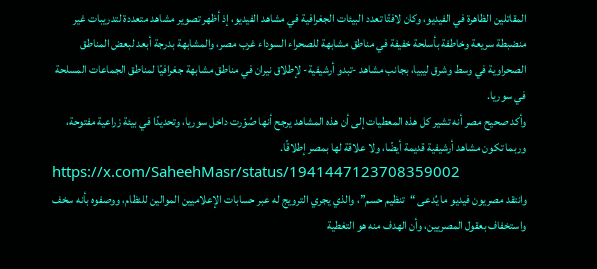المقاتلين الظاهرة في الفيديو، وكان لافتًا تعدد البيئات الجغرافية في مشاهد الفيديو، إذ أظهر تصوير مشاهد متعددة لتدريبات غير منضبطة سريعة وخاطفة بأسلحة خفيفة في مناطق مشابهة للصحراء السوداء غرب مصر، والمشابهة بدرجة أبعد لبعض المناطق الصحراوية في وسط وشرق ليبيا، بجانب مشاهد -تبدو أرشيفية- لإطلاق نيران في مناطق مشابهة جغرافيًا لمناطق الجماعات المسلحة في سوريا.
وأكد صحيح مصر أنه تشير كل هذه المعطيات إلى أن هذه المشاهد يرجح أنها صُوّرت داخل سوريا، وتحديدًا في بيئة زراعية مفتوحة، وربما تكون مشاهد أرشيفية قديمة أيضًا، ولا علاقة لها بمصر إطلاقًا.
https://x.com/SaheehMasr/status/1941447123708359002
وانتقد مصريون فيديو ما يُدعى “تنظيم حسم”، والذي يجري الترويج له عبر حسابات الإعلاميين الموالين للنظام، ووصفوه بأنه سخف واستخفاف بعقول المصريين، وأن الهدف منه هو التغطية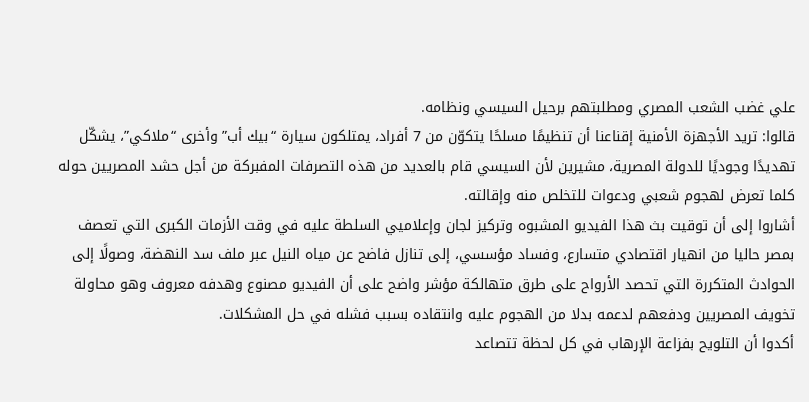علي غضب الشعب المصري ومطلبتهم برحيل السيسي ونظامه.
قالوا: تريد الأجهزة الأمنية إقناعنا أن تنظيمًا مسلحًا يتكوّن من 7 أفراد، يمتلكون سيارة “بيك أب” وأخرى “ملاكي”، يشكّل تهديدًا وجوديًا للدولة المصرية، مشيرين لأن السيسي قام بالعديد من هذه التصرفات المفبركة من أجل حشد المصريين حوله كلما تعرض لهجوم شعبي ودعوات للتخلص منه وإقالته.
أشاروا إلى أن توقيت بث هذا الفيديو المشبوه وتركيز لجان وإعلاميي السلطة عليه في وقت الأزمات الكبرى التي تعصف بمصر حاليا من انهيار اقتصادي متسارع، وفساد مؤسسي، إلى تنازل فاضح عن مياه النيل عبر ملف سد النهضة، وصولًا إلى الحوادث المتكررة التي تحصد الأرواح على طرق متهالكة مؤشر واضح على أن الفيديو مصنوع وهدفه معروف وهو محاولة تخويف المصريين ودفعهم لدعمه بدلا من الهجوم عليه وانتقاده بسبب فشله في حل المشكلات.
أكدوا أن التلويح بفزاعة الإرهاب في كل لحظة تتصاعد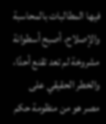فيها المطالبات بالمحاسبة والإصلاح، أصبح أسطوانة مشروخة لم تعد تقنع أحدًا، والخطر الحقيقي على مصر هو من منظومة حكم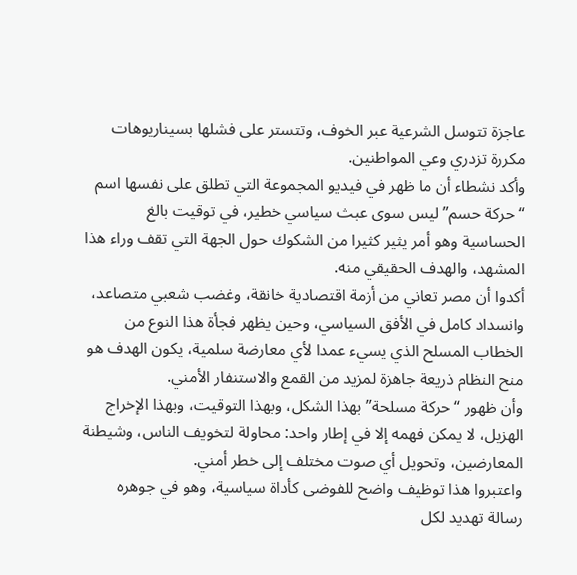عاجزة تتوسل الشرعية عبر الخوف، وتتستر على فشلها بسيناريوهات مكررة تزدري وعي المواطنين.
وأكد نشطاء أن ما ظهر في فيديو المجموعة التي تطلق على نفسها اسم “حركة حسم” ليس سوى عبث سياسي خطير، في توقيت بالغ الحساسية وهو أمر يثير كثيرا من الشكوك حول الجهة التي تقف وراء هذا المشهد، والهدف الحقيقي منه.
أكدوا أن مصر تعاني من أزمة اقتصادية خانقة، وغضب شعبي متصاعد، وانسداد كامل في الأفق السياسي، وحين يظهر فجأة هذا النوع من الخطاب المسلح الذي يسيء عمدا لأي معارضة سلمية، يكون الهدف هو منح النظام ذريعة جاهزة لمزيد من القمع والاستنفار الأمني.
وأن ظهور “حركة مسلحة” بهذا الشكل، وبهذا التوقيت، وبهذا الإخراج الهزيل، لا يمكن فهمه إلا في إطار واحد: محاولة لتخويف الناس، وشيطنة المعارضين، وتحويل أي صوت مختلف إلى خطر أمني.
واعتبروا هذا توظيف واضح للفوضى كأداة سياسية، وهو في جوهره رسالة تهديد لكل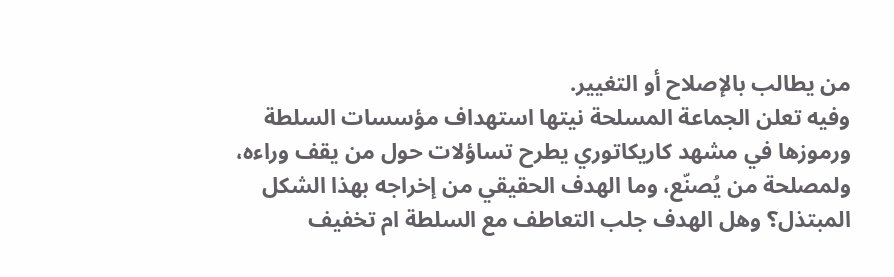من يطالب بالإصلاح أو التغيير.
وفيه تعلن الجماعة المسلحة نيتها استهداف مؤسسات السلطة ورموزها في مشهد كاريكاتوري يطرح تساؤلات حول من يقف وراءه، ولمصلحة من يُصنّع، وما الهدف الحقيقي من إخراجه بهذا الشكل المبتذل؟ وهل الهدف جلب التعاطف مع السلطة ام تخفيف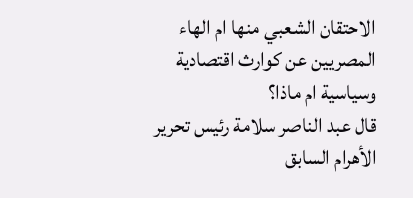الاحتقان الشعبي منها ام الهاء المصريين عن كوارث اقتصادية وسياسية ام ماذا؟
قال عبد الناصر سلامة رئيس تحرير الأهرام السابق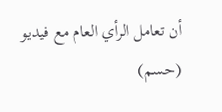أن تعامل الرأي العام مع فيديو (حسم)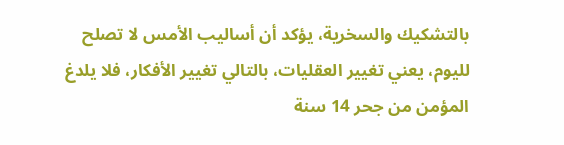بالتشكيك والسخرية، يؤكد أن أساليب الأمس لا تصلح لليوم، يعني تغيير العقليات، بالتالي تغيير الأفكار، فلا يلدغ المؤمن من جحر 14 سنة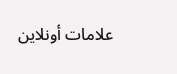علامات أونلاين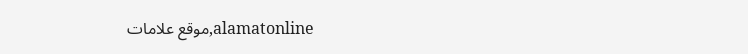alamatonline,موقع علامات